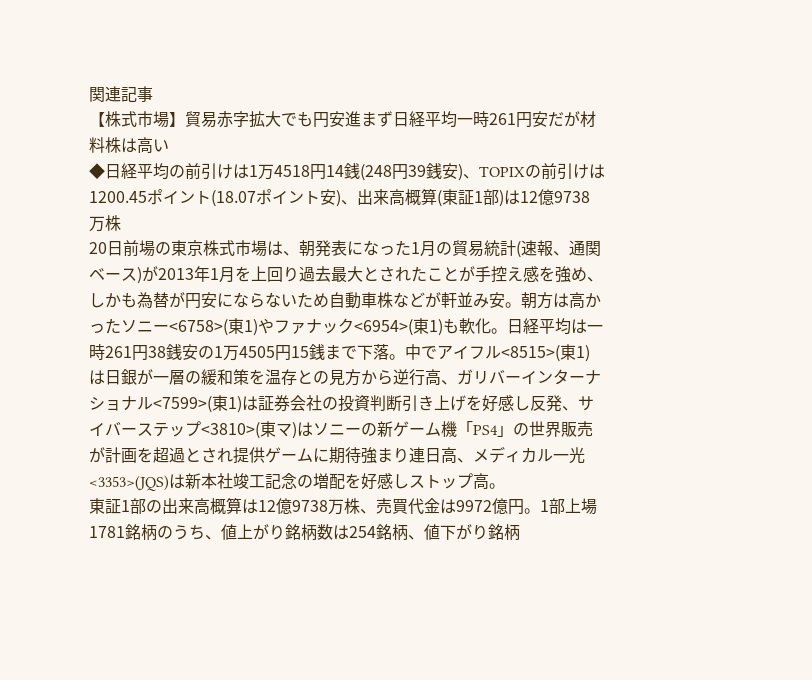関連記事
【株式市場】貿易赤字拡大でも円安進まず日経平均一時261円安だが材料株は高い
◆日経平均の前引けは1万4518円14銭(248円39銭安)、TOPIXの前引けは1200.45ポイント(18.07ポイント安)、出来高概算(東証1部)は12億9738万株
20日前場の東京株式市場は、朝発表になった1月の貿易統計(速報、通関ベース)が2013年1月を上回り過去最大とされたことが手控え感を強め、しかも為替が円安にならないため自動車株などが軒並み安。朝方は高かったソニー<6758>(東1)やファナック<6954>(東1)も軟化。日経平均は一時261円38銭安の1万4505円15銭まで下落。中でアイフル<8515>(東1)は日銀が一層の緩和策を温存との見方から逆行高、ガリバーインターナショナル<7599>(東1)は証券会社の投資判断引き上げを好感し反発、サイバーステップ<3810>(東マ)はソニーの新ゲーム機「PS4」の世界販売が計画を超過とされ提供ゲームに期待強まり連日高、メディカル一光<3353>(JQS)は新本社竣工記念の増配を好感しストップ高。
東証1部の出来高概算は12億9738万株、売買代金は9972億円。1部上場1781銘柄のうち、値上がり銘柄数は254銘柄、値下がり銘柄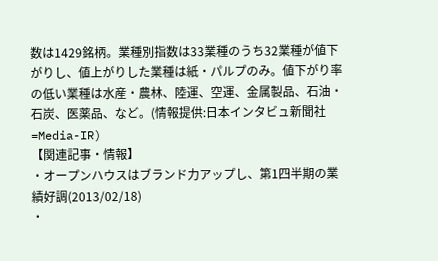数は1429銘柄。業種別指数は33業種のうち32業種が値下がりし、値上がりした業種は紙・パルプのみ。値下がり率の低い業種は水産・農林、陸運、空運、金属製品、石油・石炭、医薬品、など。(情報提供:日本インタビュ新聞社=Media-IR)
【関連記事・情報】
・オープンハウスはブランド力アップし、第1四半期の業績好調(2013/02/18)
・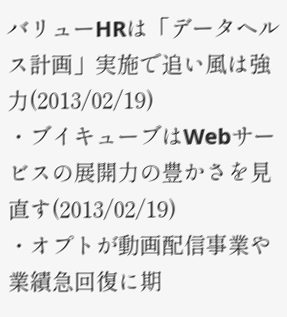バリューHRは「データヘルス計画」実施で追い風は強力(2013/02/19)
・ブイキューブはWebサービスの展開力の豊かさを見直す(2013/02/19)
・オプトが動画配信事業や業績急回復に期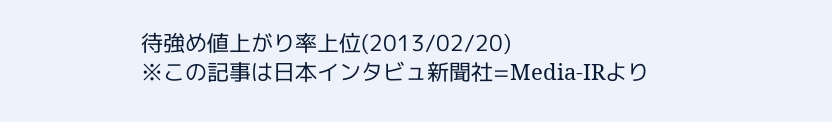待強め値上がり率上位(2013/02/20)
※この記事は日本インタビュ新聞社=Media-IRより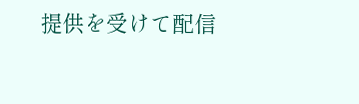提供を受けて配信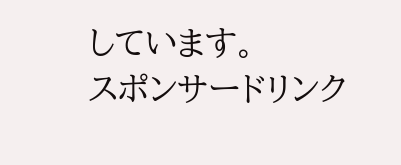しています。
スポンサードリンク